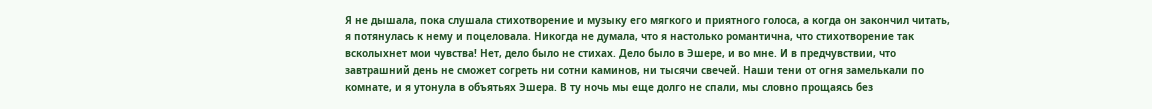Я не дышала, пока слушала стихотворение и музыку его мягкого и приятного голоса, а когда он закончил читать, я потянулась к нему и поцеловала. Никогда не думала, что я настолько романтична, что стихотворение так всколыхнет мои чувства! Нет, дело было не стихах. Дело было в Эшере, и во мне. И в предчувствии, что завтрашний день не сможет согреть ни сотни каминов, ни тысячи свечей. Наши тени от огня замелькали по комнате, и я утонула в объятьях Эшера. В ту ночь мы еще долго не спали, мы словно прощаясь без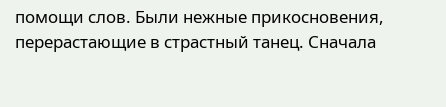помощи слов. Были нежные прикосновения, перерастающие в страстный танец. Сначала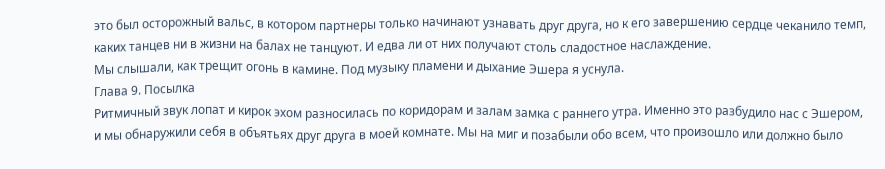это был осторожный вальс, в котором партнеры только начинают узнавать друг друга, но к его завершению сердце чеканило темп, каких танцев ни в жизни на балах не танцуют. И едва ли от них получают столь сладостное наслаждение.
Мы слышали, как трещит огонь в камине. Под музыку пламени и дыхание Эшера я уснула.
Глава 9. Посылка
Ритмичный звук лопат и кирок эхом разносилась по коридорам и залам замка с раннего утра. Именно это разбудило нас с Эшером, и мы обнаружили себя в объятьях друг друга в моей комнате. Мы на миг и позабыли обо всем, что произошло или должно было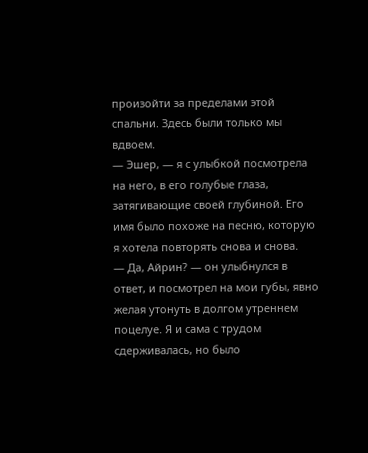произойти за пределами этой спальни. Здесь были только мы вдвоем.
— Эшер, — я с улыбкой посмотрела на него, в его голубые глаза, затягивающие своей глубиной. Его имя было похоже на песню, которую я хотела повторять снова и снова.
— Да, Айрин? — он улыбнулся в ответ, и посмотрел на мои губы, явно желая утонуть в долгом утреннем поцелуе. Я и сама с трудом сдерживалась, но было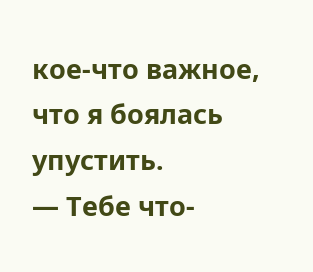кое-что важное, что я боялась упустить.
— Тебе что-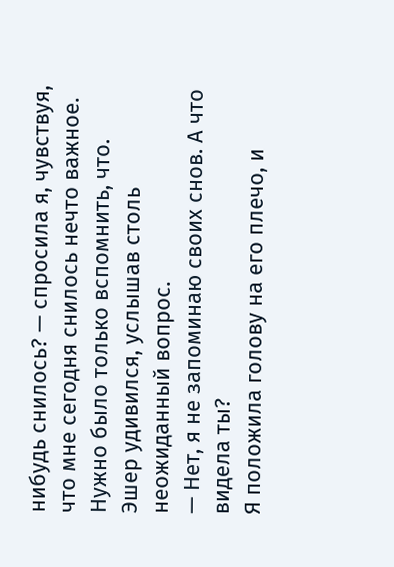нибудь снилось? — спросила я, чувствуя, что мне сегодня снилось нечто важное. Нужно было только вспомнить, что.
Эшер удивился, услышав столь неожиданный вопрос.
— Нет, я не запоминаю своих снов. А что видела ты?
Я положила голову на его плечо, и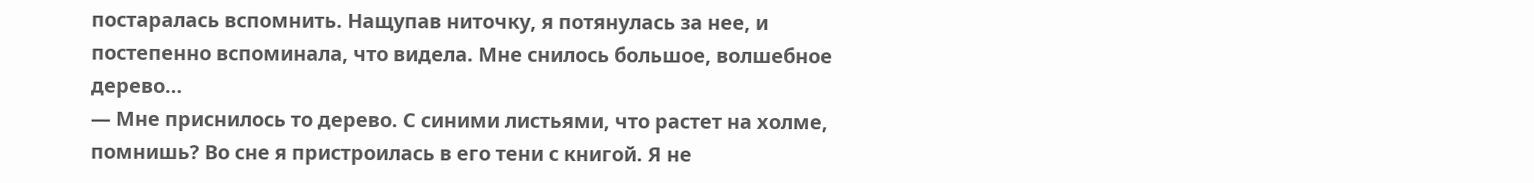постаралась вспомнить. Нащупав ниточку, я потянулась за нее, и постепенно вспоминала, что видела. Мне снилось большое, волшебное дерево…
— Мне приснилось то дерево. С синими листьями, что растет на холме, помнишь? Во сне я пристроилась в его тени с книгой. Я не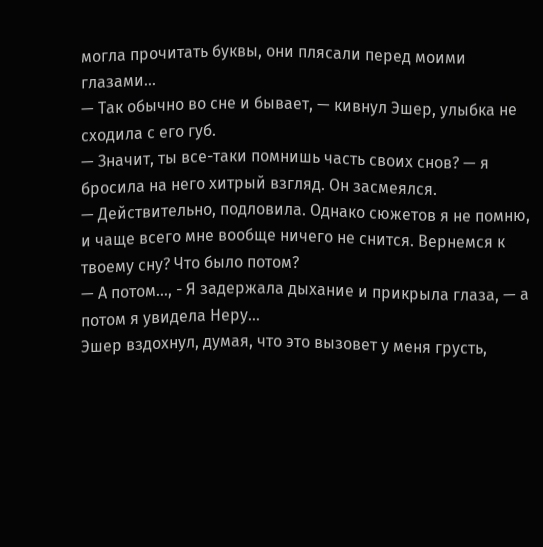могла прочитать буквы, они плясали перед моими глазами…
— Так обычно во сне и бывает, — кивнул Эшер, улыбка не сходила с его губ.
— Значит, ты все-таки помнишь часть своих снов? — я бросила на него хитрый взгляд. Он засмеялся.
— Действительно, подловила. Однако сюжетов я не помню, и чаще всего мне вообще ничего не снится. Вернемся к твоему сну? Что было потом?
— А потом…, - Я задержала дыхание и прикрыла глаза, — а потом я увидела Неру…
Эшер вздохнул, думая, что это вызовет у меня грусть,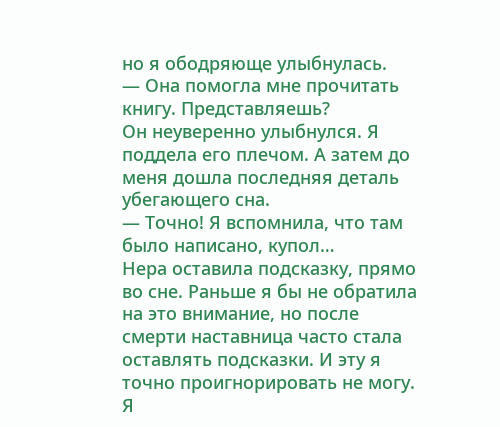но я ободряюще улыбнулась.
— Она помогла мне прочитать книгу. Представляешь?
Он неуверенно улыбнулся. Я поддела его плечом. А затем до меня дошла последняя деталь убегающего сна.
— Точно! Я вспомнила, что там было написано, купол…
Нера оставила подсказку, прямо во сне. Раньше я бы не обратила на это внимание, но после смерти наставница часто стала оставлять подсказки. И эту я точно проигнорировать не могу.
Я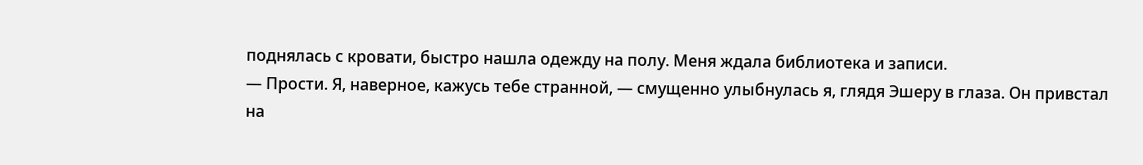поднялась с кровати, быстро нашла одежду на полу. Меня ждала библиотека и записи.
— Прости. Я, наверное, кажусь тебе странной, — смущенно улыбнулась я, глядя Эшеру в глаза. Он привстал на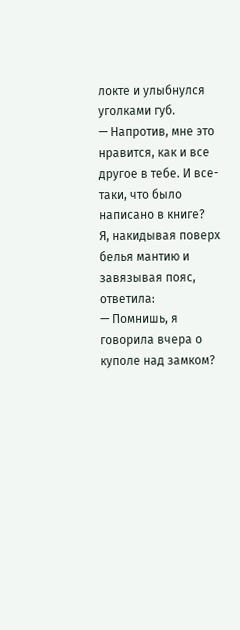локте и улыбнулся уголками губ.
— Напротив, мне это нравится, как и все другое в тебе. И все-таки, что было написано в книге?
Я, накидывая поверх белья мантию и завязывая пояс, ответила:
— Помнишь, я говорила вчера о куполе над замком?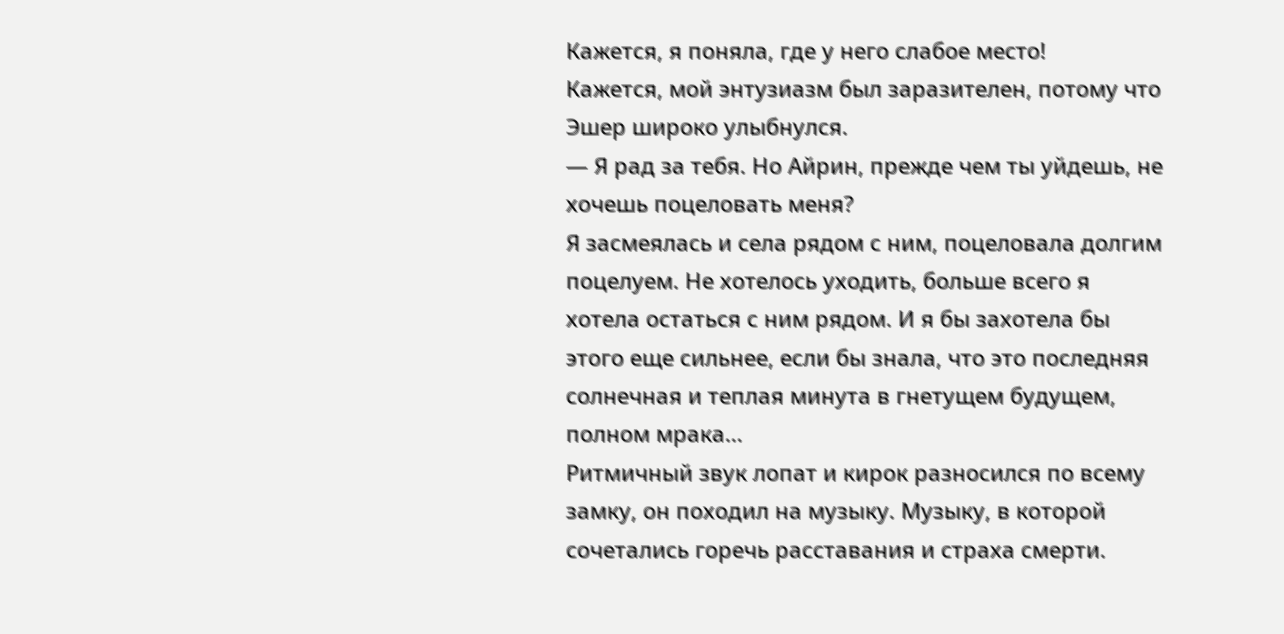Кажется, я поняла, где у него слабое место!
Кажется, мой энтузиазм был заразителен, потому что Эшер широко улыбнулся.
— Я рад за тебя. Но Айрин, прежде чем ты уйдешь, не хочешь поцеловать меня?
Я засмеялась и села рядом с ним, поцеловала долгим поцелуем. Не хотелось уходить, больше всего я хотела остаться с ним рядом. И я бы захотела бы этого еще сильнее, если бы знала, что это последняя солнечная и теплая минута в гнетущем будущем, полном мрака…
Ритмичный звук лопат и кирок разносился по всему замку, он походил на музыку. Музыку, в которой сочетались горечь расставания и страха смерти.